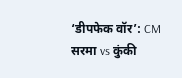‘डीपफेक वॉर’: CM सरमा vs कुंकी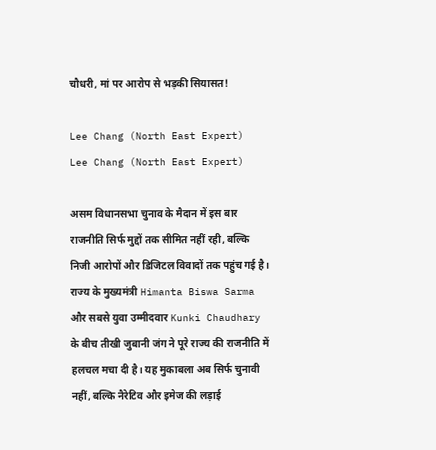चौधरी, मां पर आरोप से भड़की सियासत!

Lee Chang (North East Expert)
Lee Chang (North East Expert)

असम विधानसभा चुनाव के मैदान में इस बार राजनीति सिर्फ मुद्दों तक सीमित नहीं रही, बल्कि निजी आरोपों और डिजिटल विवादों तक पहुंच गई है। राज्य के मुख्यमंत्री Himanta Biswa Sarma और सबसे युवा उम्मीदवार Kunki Chaudhary के बीच तीखी जुबानी जंग ने पूरे राज्य की राजनीति में हलचल मचा दी है। यह मुकाबला अब सिर्फ चुनावी नहीं, बल्कि नैरेटिव और इमेज की लड़ाई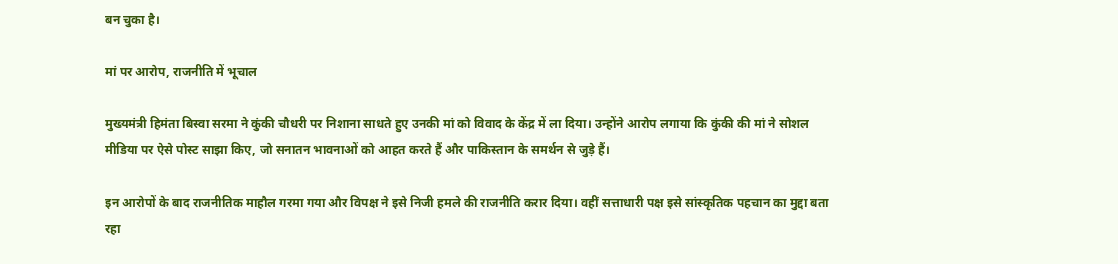बन चुका है।

मां पर आरोप, राजनीति में भूचाल

मुख्यमंत्री हिमंता बिस्वा सरमा ने कुंकी चौधरी पर निशाना साधते हुए उनकी मां को विवाद के केंद्र में ला दिया। उन्होंने आरोप लगाया कि कुंकी की मां ने सोशल मीडिया पर ऐसे पोस्ट साझा किए, जो सनातन भावनाओं को आहत करते हैं और पाकिस्तान के समर्थन से जुड़े हैं।

इन आरोपों के बाद राजनीतिक माहौल गरमा गया और विपक्ष ने इसे निजी हमले की राजनीति करार दिया। वहीं सत्ताधारी पक्ष इसे सांस्कृतिक पहचान का मुद्दा बता रहा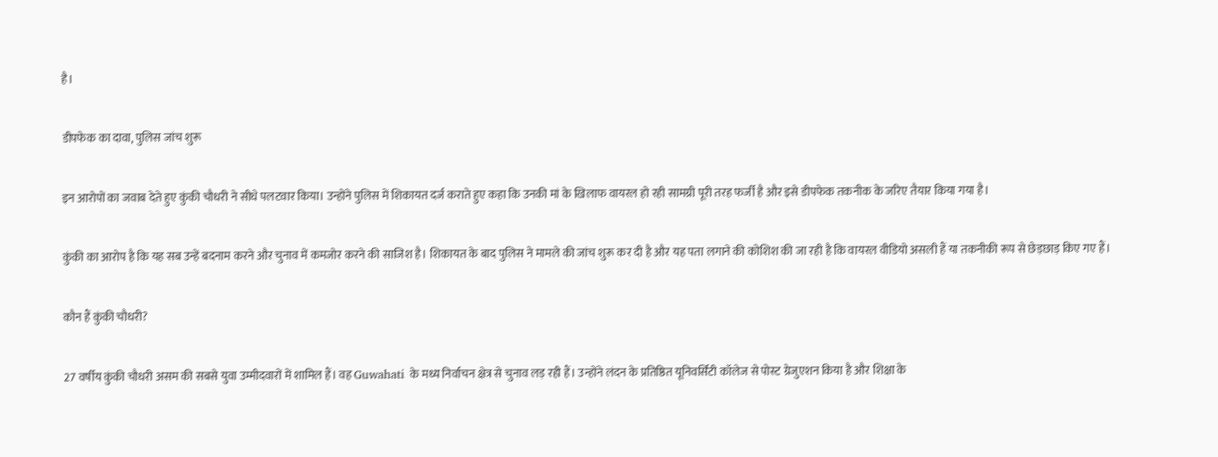है।

डीपफेक का दावा, पुलिस जांच शुरू

इन आरोपों का जवाब देते हुए कुंकी चौधरी ने सीधे पलटवार किया। उन्होंने पुलिस में शिकायत दर्ज कराते हुए कहा कि उनकी मां के खिलाफ वायरल हो रही सामग्री पूरी तरह फर्जी है और इसे डीपफेक तकनीक के जरिए तैयार किया गया है।

कुंकी का आरोप है कि यह सब उन्हें बदनाम करने और चुनाव में कमजोर करने की साजिश है। शिकायत के बाद पुलिस ने मामले की जांच शुरू कर दी है और यह पता लगाने की कोशिश की जा रही है कि वायरल वीडियो असली हैं या तकनीकी रूप से छेड़छाड़ किए गए हैं।

कौन हैं कुंकी चौधरी?

27 वर्षीय कुंकी चौधरी असम की सबसे युवा उम्मीदवारों में शामिल हैं। वह Guwahati के मध्य निर्वाचन क्षेत्र से चुनाव लड़ रही हैं। उन्होंने लंदन के प्रतिष्ठित यूनिवर्सिटी कॉलेज से पोस्ट ग्रेजुएशन किया है और शिक्षा के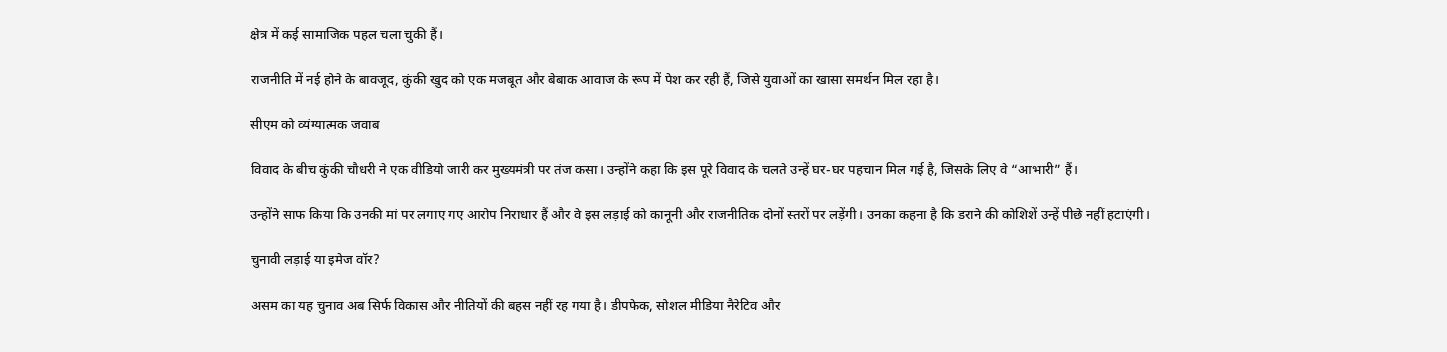क्षेत्र में कई सामाजिक पहल चला चुकी हैं।

राजनीति में नई होने के बावजूद, कुंकी खुद को एक मजबूत और बेबाक आवाज के रूप में पेश कर रही हैं, जिसे युवाओं का खासा समर्थन मिल रहा है।

सीएम को व्यंग्यात्मक जवाब

विवाद के बीच कुंकी चौधरी ने एक वीडियो जारी कर मुख्यमंत्री पर तंज कसा। उन्होंने कहा कि इस पूरे विवाद के चलते उन्हें घर-घर पहचान मिल गई है, जिसके लिए वे “आभारी” हैं।

उन्होंने साफ किया कि उनकी मां पर लगाए गए आरोप निराधार हैं और वे इस लड़ाई को कानूनी और राजनीतिक दोनों स्तरों पर लड़ेंगी। उनका कहना है कि डराने की कोशिशें उन्हें पीछे नहीं हटाएंगी।

चुनावी लड़ाई या इमेज वॉर?

असम का यह चुनाव अब सिर्फ विकास और नीतियों की बहस नहीं रह गया है। डीपफेक, सोशल मीडिया नैरेटिव और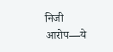निजी आरोप—ये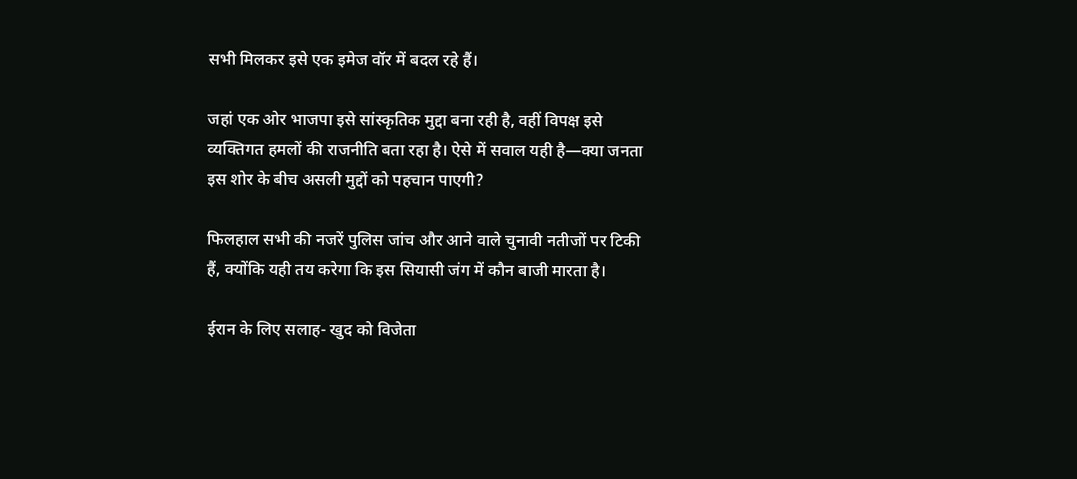सभी मिलकर इसे एक इमेज वॉर में बदल रहे हैं।

जहां एक ओर भाजपा इसे सांस्कृतिक मुद्दा बना रही है, वहीं विपक्ष इसे व्यक्तिगत हमलों की राजनीति बता रहा है। ऐसे में सवाल यही है—क्या जनता इस शोर के बीच असली मुद्दों को पहचान पाएगी?

फिलहाल सभी की नजरें पुलिस जांच और आने वाले चुनावी नतीजों पर टिकी हैं, क्योंकि यही तय करेगा कि इस सियासी जंग में कौन बाजी मारता है।

ईरान के लिए सलाह- खुद को विजेता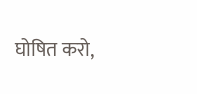घोषित करो,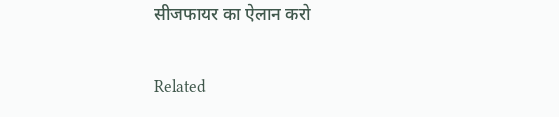सीजफायर का ऐलान करो

Related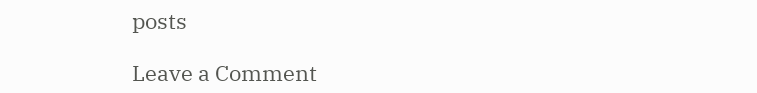posts

Leave a Comment